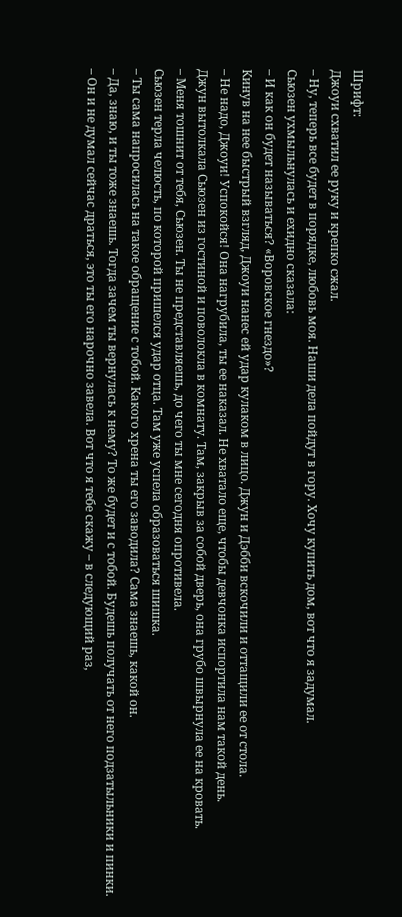Шрифт:
Джоуи схватил ее руку и крепко сжал.
– Ну, теперь все будет в порядке, любовь моя. Наши дела пойдут в гору. Хочу купить дом, вот что я задумал.
Сьюзен ухмыльнулась и ехидно сказала:
– И как он будет называться? «Воровское гнездо»?
Кинув на нее быстрый взгляд, Джоуи нанес ей удар кулаком в лицо. Джун и Дэбби вскочили и оттащили ее от стола.
– Не надо, Джоуи! Успокойся! Она нагрубила, ты ее наказал. Не хватало еще, чтобы девчонка испортила нам такой день.
Джун вытолкала Сьюзен из гостиной и поволокла в комнату. Там, закрыв за собой дверь, она грубо швырнула ее на кровать.
– Меня тошнит от тебя, Сьюзен. Ты не представляешь, до чего ты мне сегодня опротивела.
Сьюзен терла челюсть, по которой пришелся удар отца. Там уже успела образоваться шишка.
– Ты сама напросилась на такое обращение с тобой. Какого хрена ты его заводила? Сама знаешь, какой он.
– Да, знаю, и ты тоже знаешь. Тогда зачем ты вернулась к нему? То же будет и с тобой. Будешь получать от него подзатыльники и пинки.
– Он и не думал сейчас драться, это ты его нарочно завела. Вот что я тебе скажу – в следующий раз,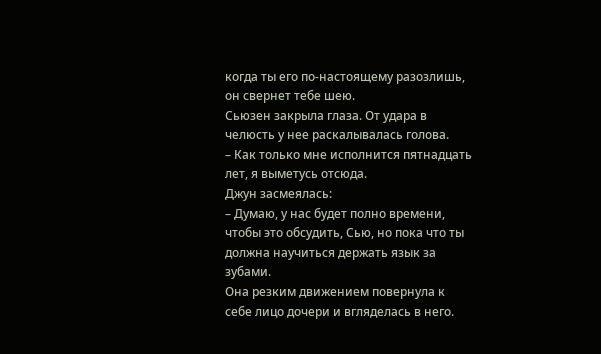когда ты его по-настоящему разозлишь, он свернет тебе шею.
Сьюзен закрыла глаза. От удара в челюсть у нее раскалывалась голова.
– Как только мне исполнится пятнадцать лет, я выметусь отсюда.
Джун засмеялась:
– Думаю, у нас будет полно времени, чтобы это обсудить, Сью, но пока что ты должна научиться держать язык за зубами.
Она резким движением повернула к себе лицо дочери и вгляделась в него.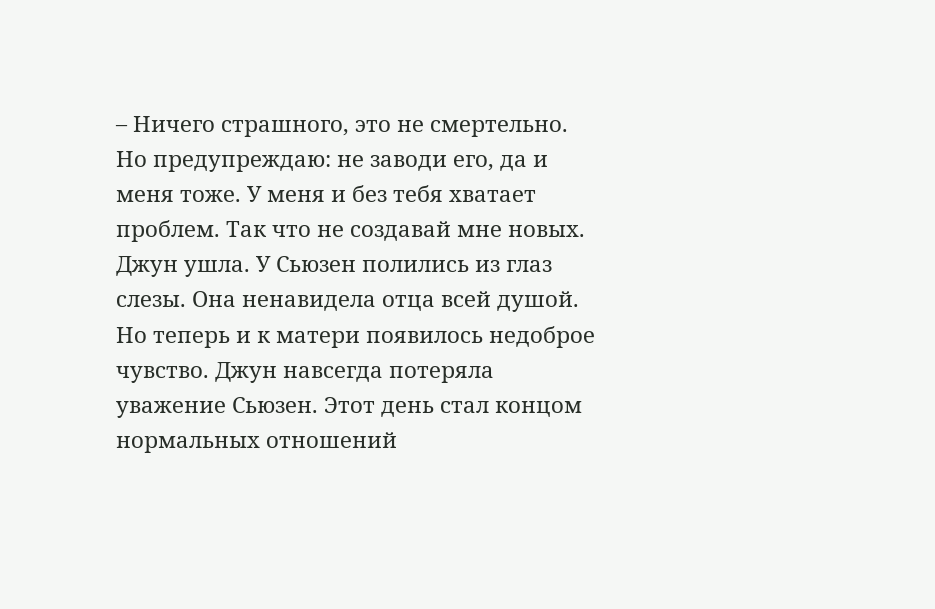– Ничего страшного, это не смертельно. Но предупреждаю: не заводи его, да и меня тоже. У меня и без тебя хватает проблем. Так что не создавай мне новых.
Джун ушла. У Сьюзен полились из глаз слезы. Она ненавидела отца всей душой. Но теперь и к матери появилось недоброе чувство. Джун навсегда потеряла уважение Сьюзен. Этот день стал концом нормальных отношений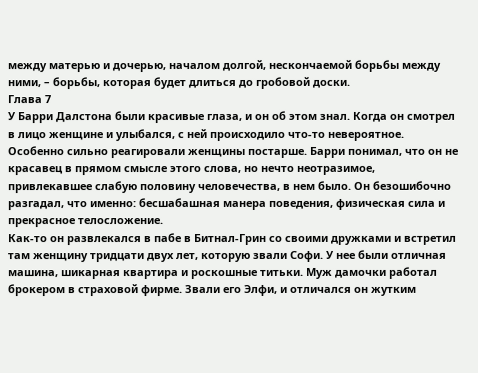между матерью и дочерью, началом долгой, нескончаемой борьбы между ними, – борьбы, которая будет длиться до гробовой доски.
Глава 7
У Барри Далстона были красивые глаза, и он об этом знал. Когда он смотрел в лицо женщине и улыбался, с ней происходило что-то невероятное. Особенно сильно реагировали женщины постарше. Барри понимал, что он не красавец в прямом смысле этого слова, но нечто неотразимое, привлекавшее слабую половину человечества, в нем было. Он безошибочно разгадал, что именно: бесшабашная манера поведения, физическая сила и прекрасное телосложение.
Как-то он развлекался в пабе в Битнал-Грин со своими дружками и встретил там женщину тридцати двух лет, которую звали Софи. У нее были отличная машина, шикарная квартира и роскошные титьки. Муж дамочки работал брокером в страховой фирме. Звали его Элфи, и отличался он жутким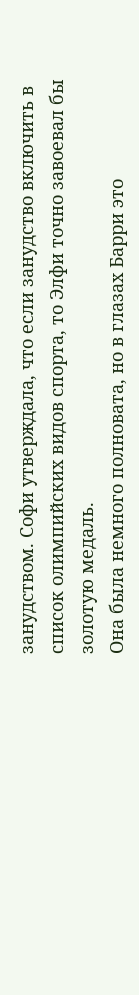занудством. Софи утверждала, что если занудство включить в список олимпийских видов спорта, то Элфи точно завоевал бы золотую медаль.
Она была немного полновата, но в глазах Барри это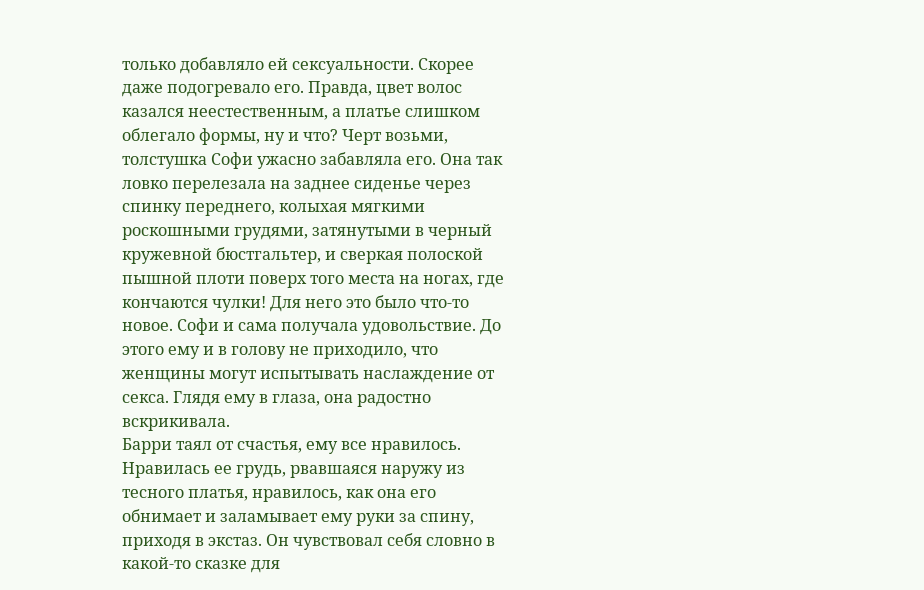только добавляло ей сексуальности. Скорее даже подогревало его. Правда, цвет волос казался неестественным, а платье слишком облегало формы, ну и что? Черт возьми, толстушка Софи ужасно забавляла его. Она так ловко перелезала на заднее сиденье через спинку переднего, колыхая мягкими роскошными грудями, затянутыми в черный кружевной бюстгальтер, и сверкая полоской пышной плоти поверх того места на ногах, где кончаются чулки! Для него это было что-то новое. Софи и сама получала удовольствие. До этого ему и в голову не приходило, что женщины могут испытывать наслаждение от секса. Глядя ему в глаза, она радостно вскрикивала.
Барри таял от счастья, ему все нравилось. Нравилась ее грудь, рвавшаяся наружу из тесного платья, нравилось, как она его обнимает и заламывает ему руки за спину, приходя в экстаз. Он чувствовал себя словно в какой-то сказке для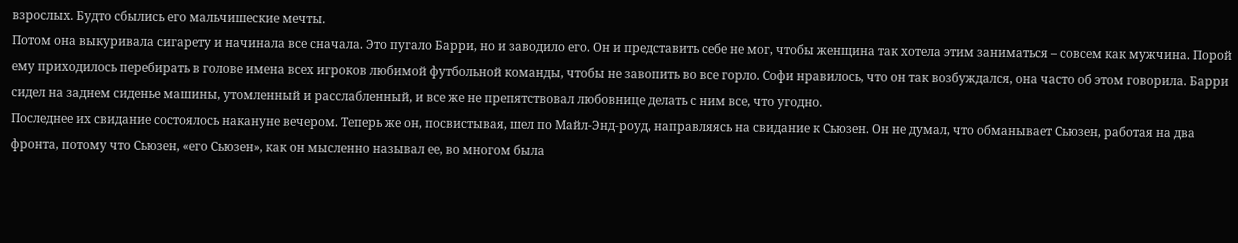взрослых. Будто сбылись его мальчишеские мечты.
Потом она выкуривала сигарету и начинала все сначала. Это пугало Барри, но и заводило его. Он и представить себе не мог, чтобы женщина так хотела этим заниматься – совсем как мужчина. Порой ему приходилось перебирать в голове имена всех игроков любимой футбольной команды, чтобы не завопить во все горло. Софи нравилось, что он так возбуждался, она часто об этом говорила. Барри сидел на заднем сиденье машины, утомленный и расслабленный, и все же не препятствовал любовнице делать с ним все, что угодно.
Последнее их свидание состоялось накануне вечером. Теперь же он, посвистывая, шел по Майл-Энд-роуд, направляясь на свидание к Сьюзен. Он не думал, что обманывает Сьюзен, работая на два фронта, потому что Сьюзен, «его Сьюзен», как он мысленно называл ее, во многом была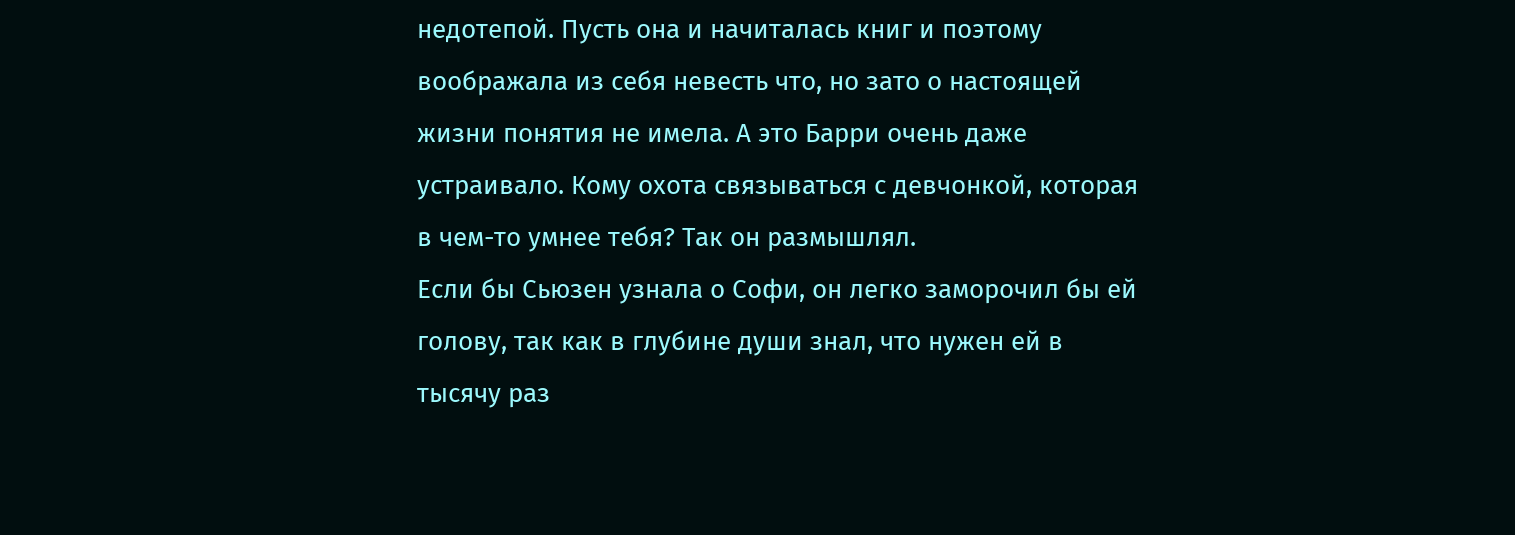недотепой. Пусть она и начиталась книг и поэтому воображала из себя невесть что, но зато о настоящей жизни понятия не имела. А это Барри очень даже устраивало. Кому охота связываться с девчонкой, которая в чем-то умнее тебя? Так он размышлял.
Если бы Сьюзен узнала о Софи, он легко заморочил бы ей голову, так как в глубине души знал, что нужен ей в тысячу раз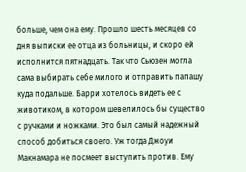больше, чем она ему. Прошло шесть месяцев со дня выписки ее отца из больницы, и скоро ей исполнится пятнадцать. Так что Сьюзен могла сама выбирать себе милого и отправить папашу куда подальше. Барри хотелось видеть ее с животиком, в котором шевелилось бы существо с ручками и ножками. Это был самый надежный способ добиться своего. Уж тогда Джоуи Макнамара не посмеет выступить против. Ему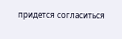придется согласиться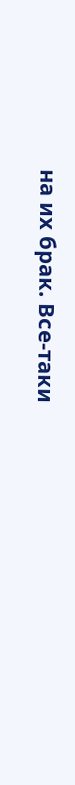на их брак. Все-таки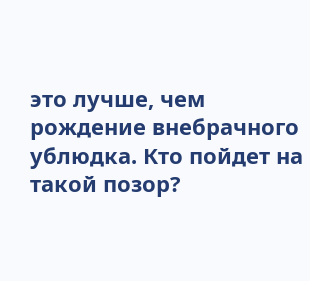это лучше, чем рождение внебрачного ублюдка. Кто пойдет на такой позор?